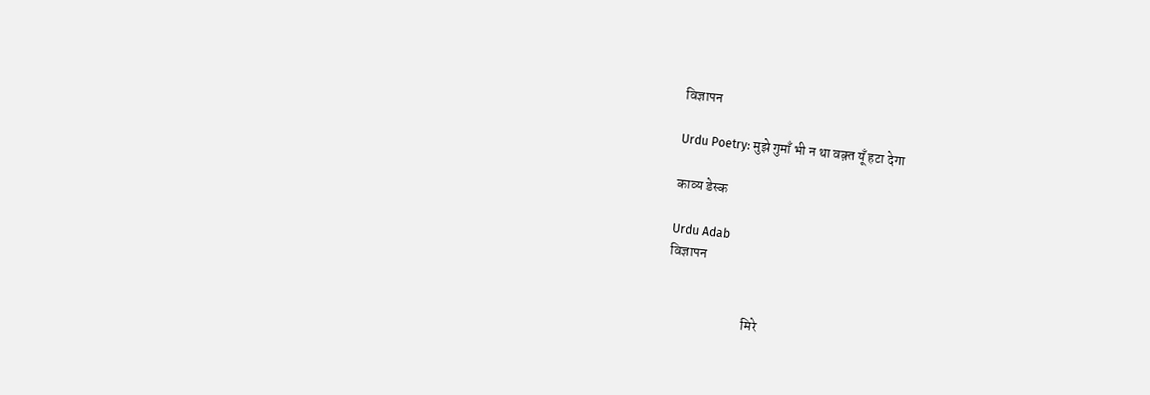विज्ञापन

Urdu Poetry: मुझे गुमाँ भी न था वक़्त यूँ हटा देगा

काव्य डेस्क

Urdu Adab
विज्ञापन


                            मिरे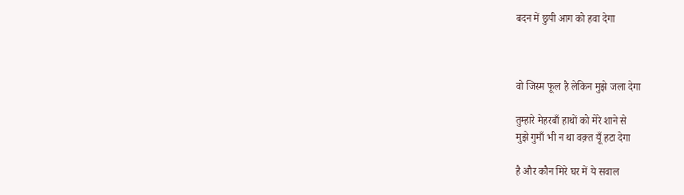बदन में छुपी आग को हवा देगा



वो जिस्म फूल है लेकिन मुझे जला देगा

तुम्हारे मेहरबाँ हाथों को मेरे शाने से
मुझे गुमाँ भी न था वक़्त यूँ हटा देगा

है और कौन मिरे घर में ये सवाल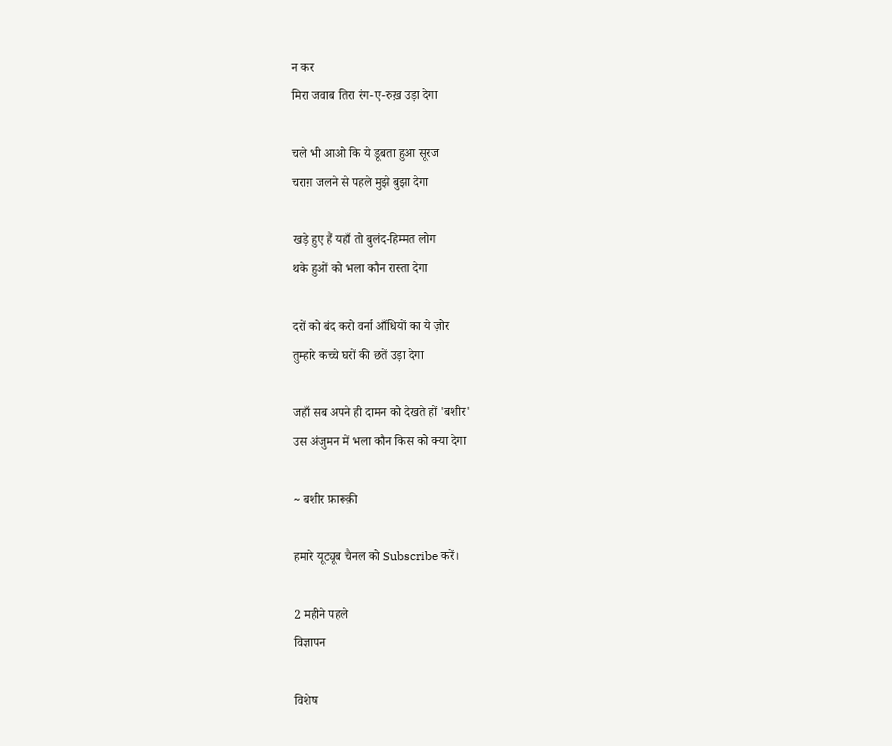न कर
मिरा जवाब तिरा रंग-ए-रुख़ उड़ा देगा

चले भी आओ कि ये डूबता हुआ सूरज
चराग़ जलने से पहले मुझे बुझा देगा

खड़े हुए हैं यहाँ तो बुलंद-हिम्मत लोग
थके हुओं को भला कौन रास्ता देगा

दरों को बंद करो वर्ना आँधियों का ये ज़ोर
तुम्हारे कच्चे घरों की छतें उड़ा देगा

जहाँ सब अपने ही दामन को देखते हों 'बशीर'
उस अंजुमन में भला कौन किस को क्या देगा

~ बशीर फ़ारूक़ी

हमारे यूट्यूब चैनल को Subscribe करें।

2 महीने पहले
विज्ञापन

विशेष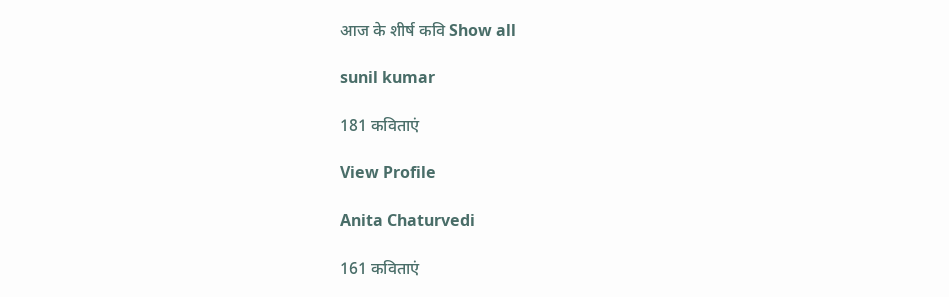आज के शीर्ष कवि Show all

sunil kumar

181 कविताएं

View Profile

Anita Chaturvedi

161 कविताएं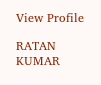View Profile

RATAN KUMAR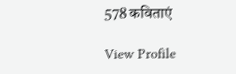578 कविताएं

View Profile